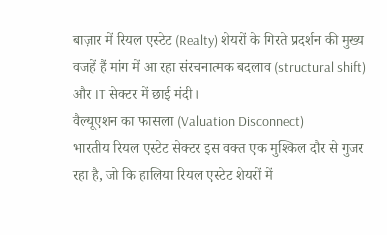बाज़ार में रियल एस्टेट (Realty) शेयरों के गिरते प्रदर्शन की मुख्य वजहें हैं मांग में आ रहा संरचनात्मक बदलाव (structural shift) और IT सेक्टर में छाई मंदी।
वैल्यूएशन का फासला (Valuation Disconnect)
भारतीय रियल एस्टेट सेक्टर इस वक्त एक मुश्किल दौर से गुजर रहा है, जो कि हालिया रियल एस्टेट शेयरों में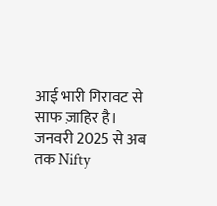आई भारी गिरावट से साफ ज़ाहिर है। जनवरी 2025 से अब तक Nifty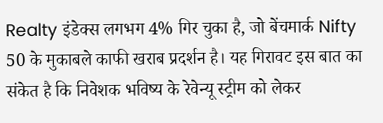Realty इंडेक्स लगभग 4% गिर चुका है, जो बेंचमार्क Nifty 50 के मुकाबले काफी खराब प्रदर्शन है। यह गिरावट इस बात का संकेत है कि निवेशक भविष्य के रेवेन्यू स्ट्रीम को लेकर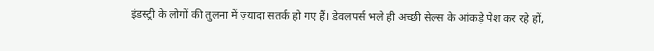इंडस्ट्री के लोगों की तुलना में ज़्यादा सतर्क हो गए हैं। डेवलपर्स भले ही अच्छी सेल्स के आंकड़े पेश कर रहे हों,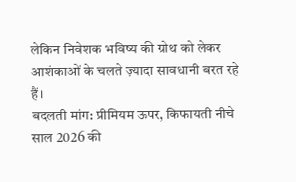लेकिन निवेशक भविष्य की ग्रोथ को लेकर आशंकाओं के चलते ज़्यादा सावधानी बरत रहे हैं।
बदलती मांग: प्रीमियम ऊपर, किफायती नीचे
साल 2026 की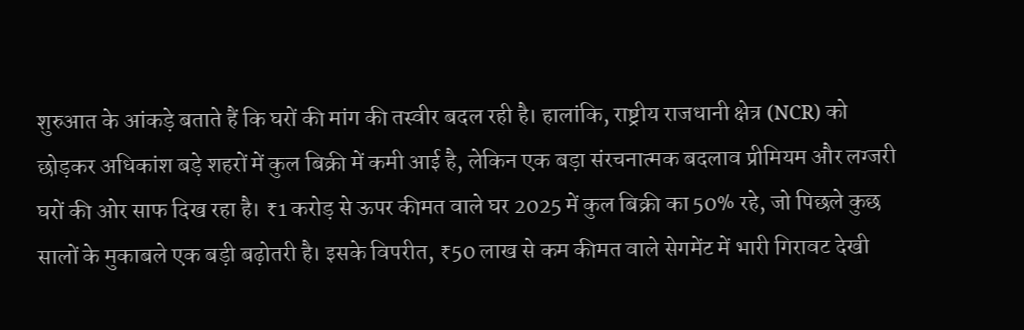शुरुआत के आंकड़े बताते हैं कि घरों की मांग की तस्वीर बदल रही है। हालांकि, राष्ट्रीय राजधानी क्षेत्र (NCR) को छोड़कर अधिकांश बड़े शहरों में कुल बिक्री में कमी आई है, लेकिन एक बड़ा संरचनात्मक बदलाव प्रीमियम और लग्जरी घरों की ओर साफ दिख रहा है। ₹1 करोड़ से ऊपर कीमत वाले घर 2025 में कुल बिक्री का 50% रहे, जो पिछले कुछ सालों के मुकाबले एक बड़ी बढ़ोतरी है। इसके विपरीत, ₹50 लाख से कम कीमत वाले सेगमेंट में भारी गिरावट देखी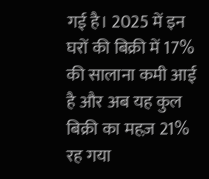गई है। 2025 में इन घरों की बिक्री में 17% की सालाना कमी आई है और अब यह कुल बिक्री का महज़ 21% रह गया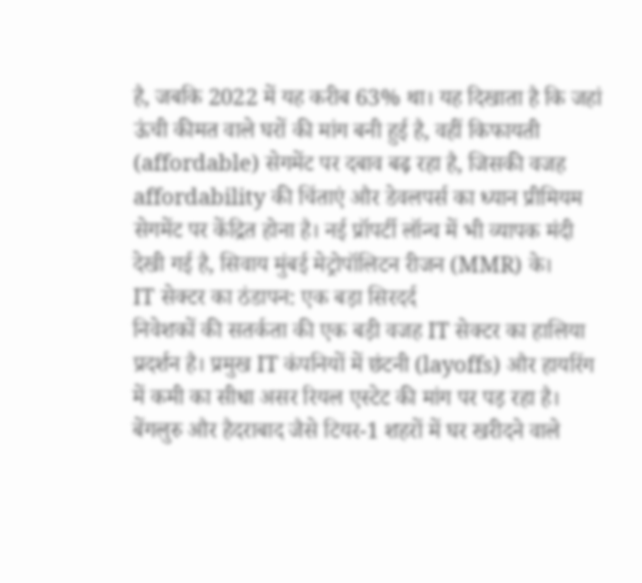है, जबकि 2022 में यह करीब 63% था। यह दिखाता है कि जहां ऊंची कीमत वाले घरों की मांग बनी हुई है, वहीं किफायती (affordable) सेगमेंट पर दबाव बढ़ रहा है, जिसकी वजह affordability की चिंताएं और डेवलपर्स का ध्यान प्रीमियम सेगमेंट पर केंद्रित होना है। नई प्रॉपर्टी लॉन्च में भी व्यापक मंदी देखी गई है, सिवाय मुंबई मेट्रोपॉलिटन रीजन (MMR) के।
IT सेक्टर का ठंडापन: एक बड़ा सिरदर्द
निवेशकों की सतर्कता की एक बड़ी वजह IT सेक्टर का हालिया प्रदर्शन है। प्रमुख IT कंपनियों में छंटनी (layoffs) और हायरिंग में कमी का सीधा असर रियल एस्टेट की मांग पर पड़ रहा है। बेंगलुरु और हैदराबाद जैसे टियर-1 शहरों में घर खरीदने वाले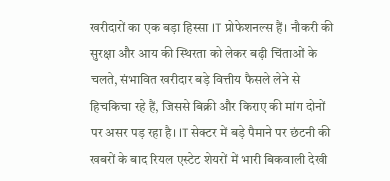खरीदारों का एक बड़ा हिस्सा IT प्रोफेशनल्स हैं। नौकरी की सुरक्षा और आय की स्थिरता को लेकर बढ़ी चिंताओं के चलते, संभावित खरीदार बड़े वित्तीय फैसले लेने से हिचकिचा रहे हैं, जिससे बिक्री और किराए की मांग दोनों पर असर पड़ रहा है। IT सेक्टर में बड़े पैमाने पर छंटनी की खबरों के बाद रियल एस्टेट शेयरों में भारी बिकवाली देखी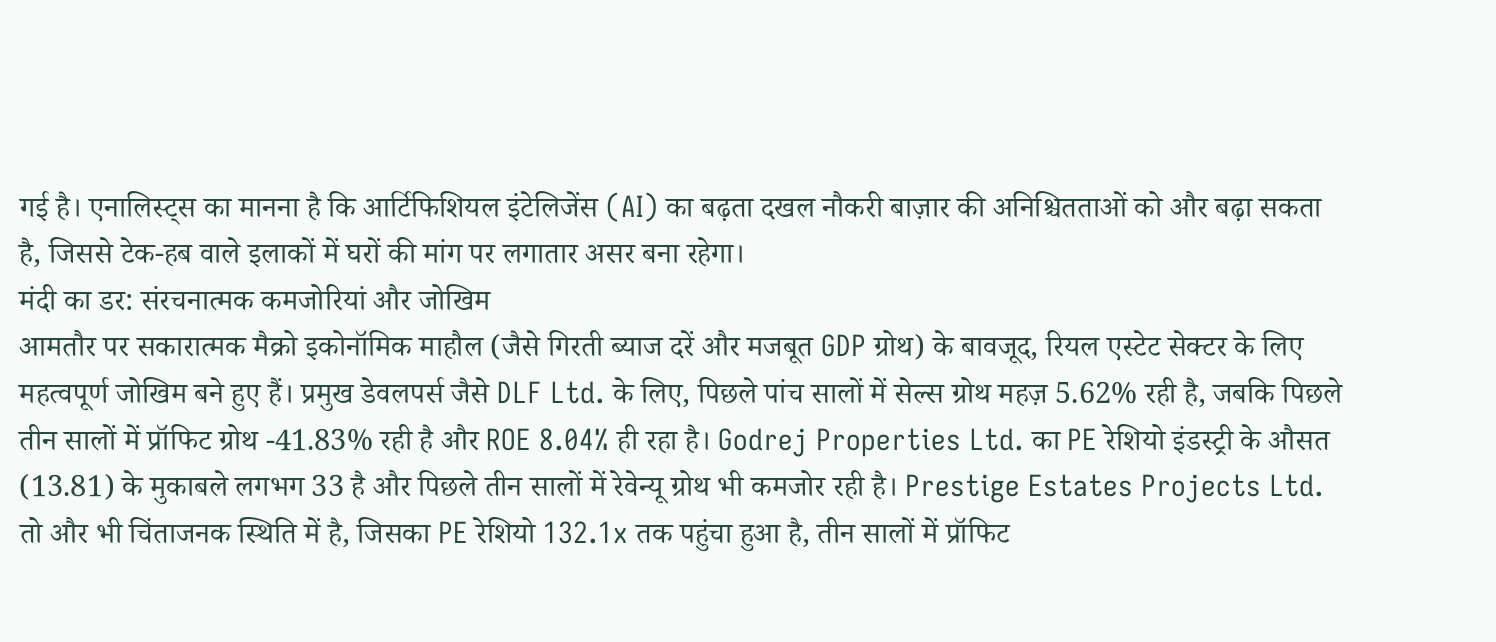गई है। एनालिस्ट्स का मानना है कि आर्टिफिशियल इंटेलिजेंस (AI) का बढ़ता दखल नौकरी बाज़ार की अनिश्चितताओं को और बढ़ा सकता है, जिससे टेक-हब वाले इलाकों में घरों की मांग पर लगातार असर बना रहेगा।
मंदी का डर: संरचनात्मक कमजोरियां और जोखिम
आमतौर पर सकारात्मक मैक्रो इकोनॉमिक माहौल (जैसे गिरती ब्याज दरें और मजबूत GDP ग्रोथ) के बावजूद, रियल एस्टेट सेक्टर के लिए महत्वपूर्ण जोखिम बने हुए हैं। प्रमुख डेवलपर्स जैसे DLF Ltd. के लिए, पिछले पांच सालों में सेल्स ग्रोथ महज़ 5.62% रही है, जबकि पिछले तीन सालों में प्रॉफिट ग्रोथ -41.83% रही है और ROE 8.04% ही रहा है। Godrej Properties Ltd. का PE रेशियो इंडस्ट्री के औसत (13.81) के मुकाबले लगभग 33 है और पिछले तीन सालों में रेवेन्यू ग्रोथ भी कमजोर रही है। Prestige Estates Projects Ltd. तो और भी चिंताजनक स्थिति में है, जिसका PE रेशियो 132.1x तक पहुंचा हुआ है, तीन सालों में प्रॉफिट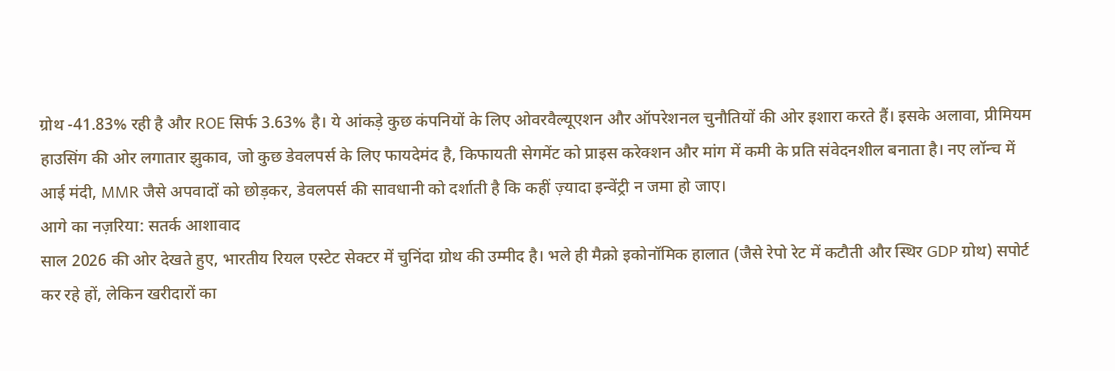ग्रोथ -41.83% रही है और ROE सिर्फ 3.63% है। ये आंकड़े कुछ कंपनियों के लिए ओवरवैल्यूएशन और ऑपरेशनल चुनौतियों की ओर इशारा करते हैं। इसके अलावा, प्रीमियम हाउसिंग की ओर लगातार झुकाव, जो कुछ डेवलपर्स के लिए फायदेमंद है, किफायती सेगमेंट को प्राइस करेक्शन और मांग में कमी के प्रति संवेदनशील बनाता है। नए लॉन्च में आई मंदी, MMR जैसे अपवादों को छोड़कर, डेवलपर्स की सावधानी को दर्शाती है कि कहीं ज़्यादा इन्वेंट्री न जमा हो जाए।
आगे का नज़रिया: सतर्क आशावाद
साल 2026 की ओर देखते हुए, भारतीय रियल एस्टेट सेक्टर में चुनिंदा ग्रोथ की उम्मीद है। भले ही मैक्रो इकोनॉमिक हालात (जैसे रेपो रेट में कटौती और स्थिर GDP ग्रोथ) सपोर्ट कर रहे हों, लेकिन खरीदारों का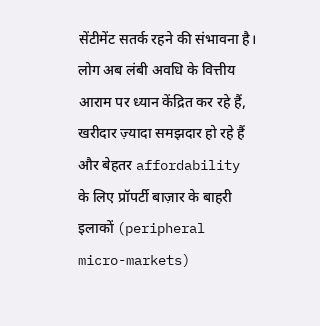सेंटीमेंट सतर्क रहने की संभावना है। लोग अब लंबी अवधि के वित्तीय आराम पर ध्यान केंद्रित कर रहे हैं, खरीदार ज़्यादा समझदार हो रहे हैं और बेहतर affordability के लिए प्रॉपर्टी बाज़ार के बाहरी इलाकों (peripheral micro-markets)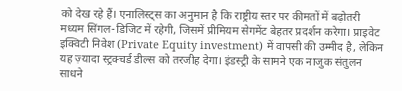को देख रहे हैं। एनालिस्ट्स का अनुमान है कि राष्ट्रीय स्तर पर कीमतों में बढ़ोतरी मध्यम सिंगल-डिजिट में रहेगी, जिसमें प्रीमियम सेगमेंट बेहतर प्रदर्शन करेगा। प्राइवेट इक्विटी निवेश (Private Equity investment) में वापसी की उम्मीद है, लेकिन यह ज़्यादा स्ट्रक्चर्ड डील्स को तरजीह देगा। इंडस्ट्री के सामने एक नाजुक संतुलन साधने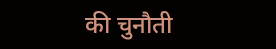की चुनौती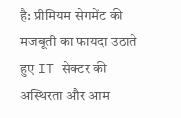है: प्रीमियम सेगमेंट की मजबूती का फायदा उठाते हुए IT सेक्टर की अस्थिरता और आम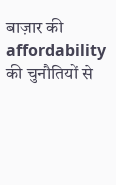बाज़ार की affordability की चुनौतियों से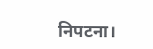निपटना।